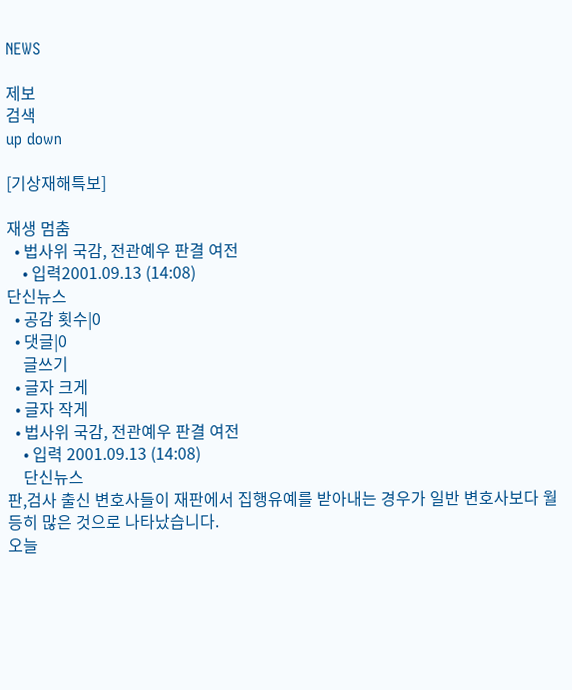NEWS

제보
검색
up down

[기상재해특보]

재생 멈춤
  • 법사위 국감, 전관예우 판결 여전
    • 입력2001.09.13 (14:08)
단신뉴스
  • 공감 횟수|0
  • 댓글|0
    글쓰기
  • 글자 크게
  • 글자 작게
  • 법사위 국감, 전관예우 판결 여전
    • 입력 2001.09.13 (14:08)
    단신뉴스
판,검사 출신 변호사들이 재판에서 집행유예를 받아내는 경우가 일반 변호사보다 월등히 많은 것으로 나타났습니다.
오늘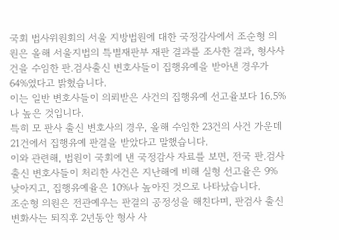국회 법사위원회의 서울 지방법원에 대한 국정감사에서 조순형 의원은 올해 서울지법의 특별재판부 재판 결과를 조사한 결과, 형사사건을 수임한 판.검사출신 변호사들이 집행유예을 받아낸 경우가 64%였다고 밝혔습니다.
이는 일반 변호사들이 의뢰받은 사건의 집행유예 선고율보다 16.5%나 높은 것입니다.
특히 모 판사 출신 변호사의 경우, 올해 수임한 23건의 사건 가운데 21건에서 집행유예 판결을 받았다고 말했습니다.
이와 관련해, 법원이 국회에 낸 국정감사 자료를 보면, 전국 판.검사출신 변호사들이 처리한 사건은 지난해에 비해 실형 선고율은 9% 낮아지고, 집행유예율은 10%나 높아진 것으로 나타났습니다.
조순형 의원은 전관예우는 판결의 공정성을 해친다며, 판검사 출신 변화사는 퇴직후 2년동안 형사 사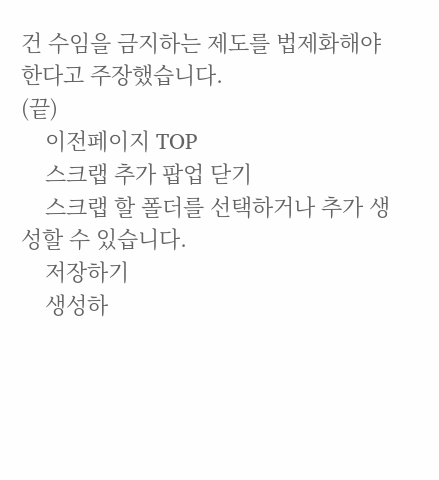건 수임을 금지하는 제도를 법제화해야 한다고 주장했습니다.
(끝)
    이전페이지 TOP
    스크랩 추가 팝업 닫기
    스크랩 할 폴더를 선택하거나 추가 생성할 수 있습니다.
    저장하기
    생성하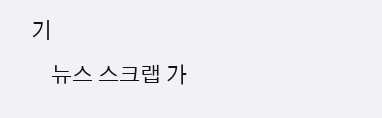기
    뉴스 스크랩 가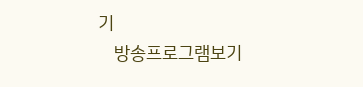기
    방송프로그램보기